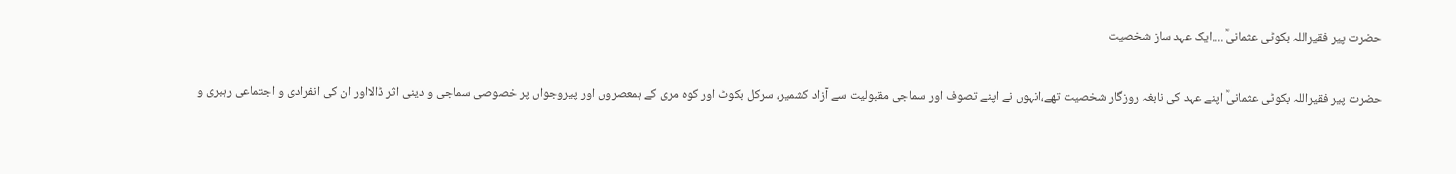حضرت پیر فقیراللہ بکوٹی عثمانیؒ ....ایک عہد ساز شخصیت

حضرت پیر فقیراللہ بکوٹی عثمانیؒ اپنے عہد کی نابغہ روزگار شخصیت تھے،انہوں نے اپنے تصوف اور سماجی مقبولیت سے آزاد کشمیر، سرکل بکوٹ اور کوہ مری کے ہمعصروں اور پیروجواں پر خصوصی سماجی و دینی اثر ڈالااور ان کی انفرادی و اجتماعی رہبری و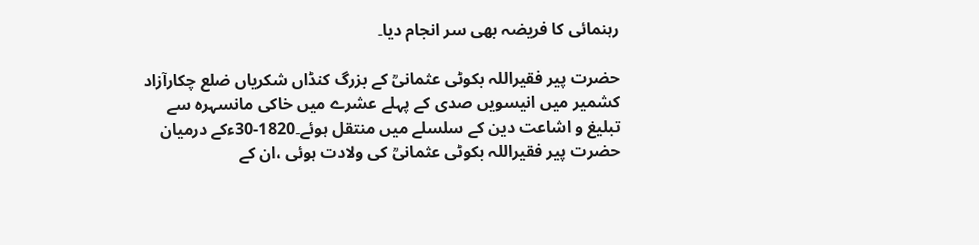رہنمائی کا فریضہ بھی سر انجام دیا۔

حضرت پیر فقیراللہ بکوٹی عثمانیؒ کے بزرگ کنڈاں شکریاں ضلع چکارآزاد کشمیر میں انیسویں صدی کے پہلے عشرے میں خاکی مانسہرہ سے تبلیغ و اشاعت دین کے سلسلے میں منتقل ہوئے۔1820-30ءکے درمیان حضرت پیر فقیراللہ بکوٹی عثمانیؒ کی ولادت ہوئی ،ان کے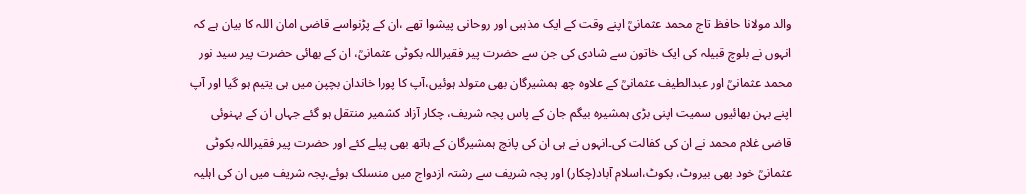والد مولانا حافظ تاج محمد عثمانیؒ اپنے وقت کے ایک مذہبی اور روحانی پیشوا تھے ،ان کے پڑنواسے قاضی امان اللہ کا بیان ہے کہ انہوں نے بلوچ قبیلہ کی ایک خاتون سے شادی کی جن سے حضرت پیر فقیراللہ بکوٹی عثمانیؒ، ان کے بھائی حضرت پیر سید نور محمد عثمانیؒ اور عبدالطیف عثمانیؒ کے علاوہ چھ ہمشیرگان بھی متولد ہوئیں،آپ کا پورا خاندان بچپن میں ہی یتیم ہو گیا اور آپ اپنے بہن بھائیوں سمیت اپنی بڑی ہمشیرہ بیگم جان کے پاس پجہ شریف، چکار آزاد کشمیر منتقل ہو گئے جہاں ان کے بہنوئی قاضی غلام محمد نے ان کی کفالت کی۔انہوں نے ہی ان کی پانچ ہمشیرگان کے ہاتھ بھی پیلے کئے اور حضرت پیر فقیراللہ بکوٹی عثمانیؒ خود بھی بیروٹ، بکوٹ،اسلام آباد(چکار) اور پجہ شریف سے رشتہ ازدواج میں منسلک ہوئے،پجہ شریف میں ان کی اہلیہ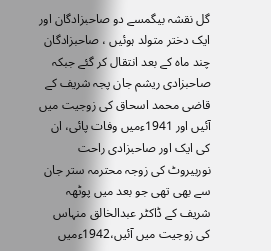گل نقشہ بیگمسے دو صاحبزادگان اور ایک دختر متولد ہوئیں ، صاحبزادگان چند ماہ کے بعد انتقال کر گئے جبکہ صاحبزادی ریشم جان پجہ شریف کے قاضی محمد اسحاق کی زوجیت میں آئیں اور 1941ءمیں وفات پائی، ان کی ایک اور صاحبزادی راحت نوربیروٹ کی زوجہ محترمہ ستر جان سے بھی تھی جو بعد میں پوٹھہ شریف کے ڈاکٹر عبدالخالق منہاس کی زوجیت میں آئیں،1942ءمیں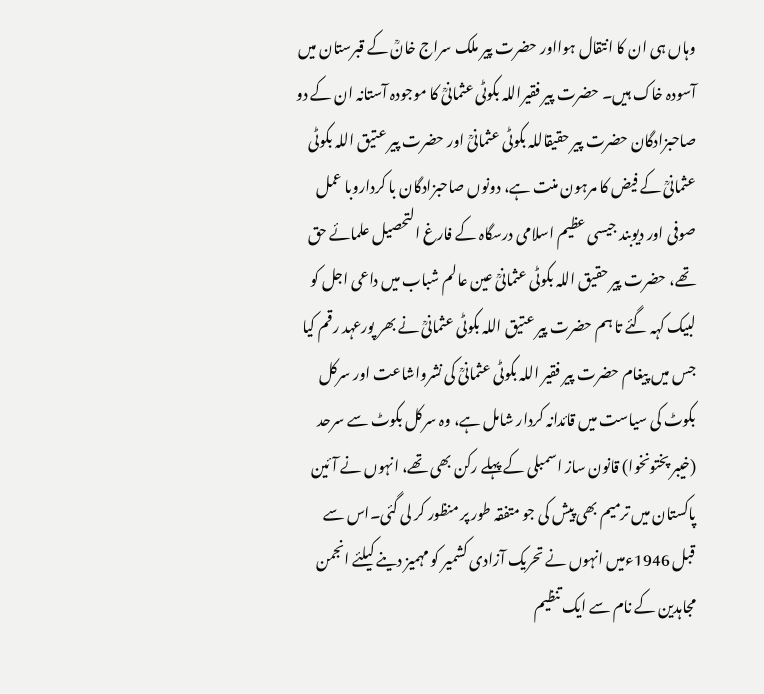وہاں ہی ان کا انتقال ہوااور حضرت پیر ملک سراج خانؒ کے قبرستان میں آسودہ خاک ہیں۔ حضرت پیر فقیراللہ بکوٹی عثمانیؒ کا موجودہ آستانہ ان کے دو صاحبزادگان حضرت پیر حقیقاللہ بکوٹی عثمانیؒ اور حضرت پیر عتیق اللہ بکوٹی عثمانیؒ کے فیض کا مرہون منت ہے، دونوں صاحبزادگان با کرداروبا عمل صوفی اور دیوبند جیسی عظیم اسلامی درسگاہ کے فارغ التحصیل علمائے حق تھے، حضرت پیر حقیق اللہ بکوٹی عثمانیؒ عین عالم شباب میں داعی اجل کو لبیک کہہ گئے تا ہم حضرت پیر عتیق اللہ بکوٹی عثمانیؒ نے بھر پورعہد رقم کیا جس میں پیغام حضرت پیر فقیر اللہ بکوٹی عثمانیؒ کی نشرواشاعت اور سرکل بکوٹ کی سیاست میں قائدانہ کردار شامل ہے، وہ سرکل بکوٹ سے سرحد (خیبر پختونخوا) قانون ساز اسمبلی کے پہلے رکن بھی تھے، انہوں نے آئین پاکستان میں ترمیم بھی پیش کی جو متفقہ طور پر منظور کر لی گئی۔اس سے قبل 1946ءمیں انہوں نے تحریک آزادی کشمیر کو مہمیز دینے کیلئے انجمن مجاہدین کے نام سے ایک تنظیم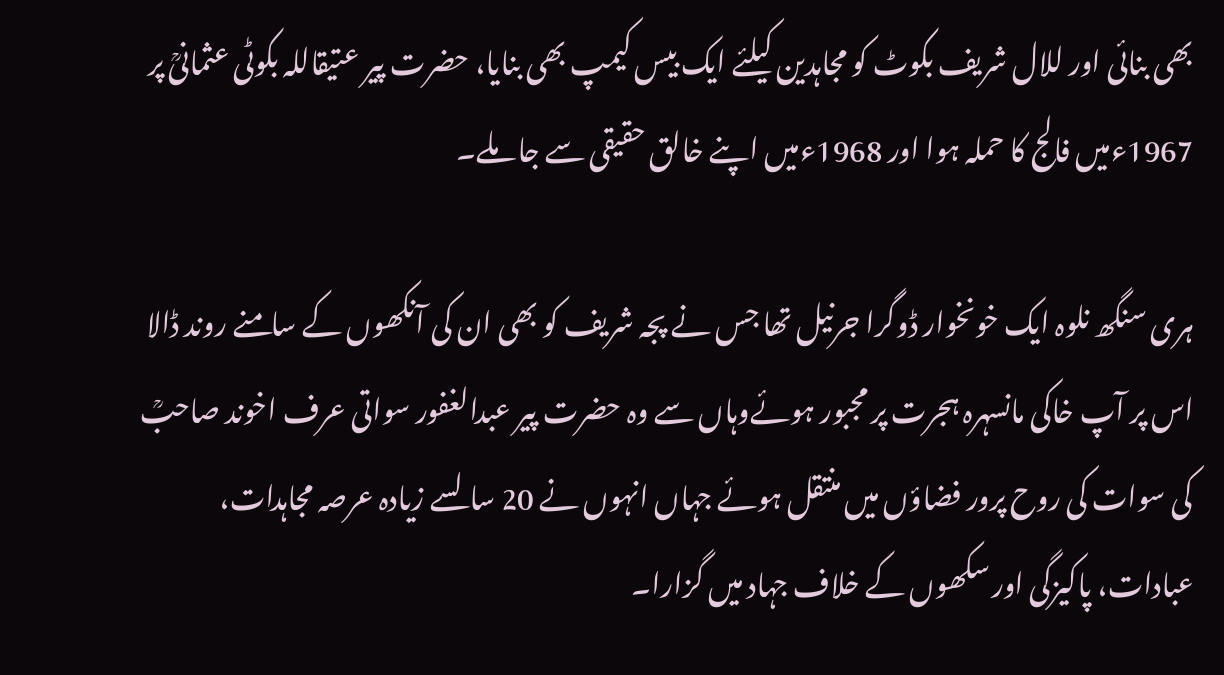بھی بنائی اور للال شریف بکوٹ کو مجاہدین کیلئے ایک بیس کیمپ بھی بنایا، حضرت پیر عتیقاللہ بکوٹی عثمانیؒ پر 1967ءمیں فالج کا حملہ ہوا اور 1968ءمیں اپنے خالق حقیقی سے جا ملے۔

ہری سنگھ نلوہ ایک خونخوار ڈوگرا جرنیل تھا جس نے پجہ شریف کو بھی ان کی آنکھوں کے سامنے روند ڈالا اس پر آپ خاکی مانسہرہ ہجرت پر مجبور ہوئےوہاں سے وہ حضرت پیر عبدالغفور سواتی عرف اخوند صاحبؒ کی سوات کی روح پرور فضاؤں میں منتقل ہوئے جہاں انہوں نے 20 سالسے زیادہ عرصہ مجاہدات، عبادات، پاکیزگی اور سکھوں کے خلاف جہاد میں گزارا۔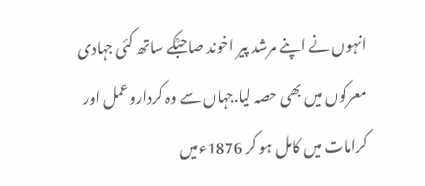انہوں نے اپنے مرشد پیر اخوند صاحبؒکے ساتھ کئی جہادی معرکوں میں بھی حصہ لیا.جہاں سے وہ کرداروعمل اور کرامات میں کامل ہو کر 1876ءمیں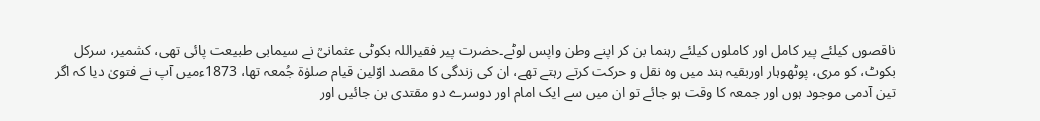ناقصوں کیلئے پیر کامل اور کاملوں کیلئے رہنما بن کر اپنے وطن واپس لوٹے۔حضرت پیر فقیراللہ بکوٹی عثمانیؒ نے سیمابی طبیعت پائی تھی، کشمیر، سرکل بکوٹ، کو مری، پوٹھوہار اوربقیہ ہند میں وہ نقل و حرکت کرتے رہتے تھے، ان کی زندگی کا مقصد اوّلین قیام صلوٰة جُمعہ تھا، 1873ءمیں آپ نے فتویٰ دیا کہ اگر تین آدمی موجود ہوں اور جمعہ کا وقت ہو جائے تو ان میں سے ایک امام اور دوسرے دو مقتدی بن جائیں اور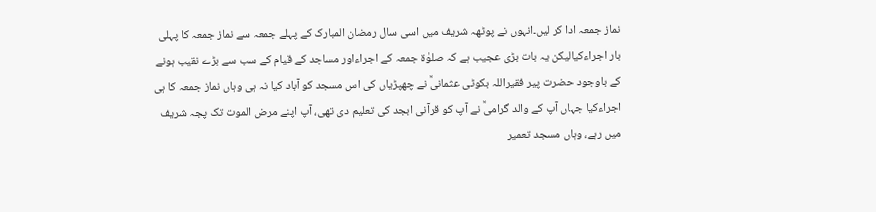نماز جمعہ ادا کر لیں۔انہوں نے پوٹھہ شریف میں اسی سال رمضان المبارک کے پہلے جمعہ سے نماز جمعہ کا پہلی بار اجراءکیالیکن یہ بات بڑی عجیب ہے کہ صلوٰة جمعہ کے اجراءاور مساجد کے قیام کے سب سے بڑے نقیب ہونے کے باوجود حضرت پیر فقیراللہ بکوٹی عثمانیؒ نے چھپڑیاں کی اس مسجد کو آباد کیا نہ ہی وہاں نماز جمعہ کا ہی اجراءکیا جہاں آپ کے والد گرامیؒ نے آپ کو قرآنی ابجد کی تعلیم دی تھی، آپ اپنے مرض الموت تک پجہ شریف میں رہے، وہاں مسجد تعمیر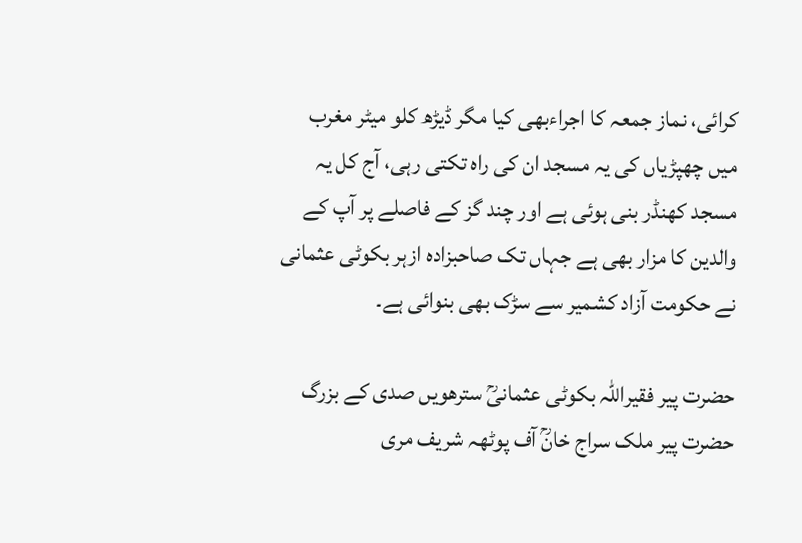کرائی، نماز جمعہ کا اجراءبھی کیا مگر ڈیڑھ کلو میٹر مغرب میں چھپڑیاں کی یہ مسجد ان کی راہ تکتی رہی، آج کل یہ مسجد کھنڈر بنی ہوئی ہے اور چند گز کے فاصلے پر آپ کے والدین کا مزار بھی ہے جہاں تک صاحبزادہ ازہر بکوٹی عثمانی نے حکومت آزاد کشمیر سے سڑک بھی بنوائی ہے۔

حضرت پیر فقیراللہ بکوٹی عثمانیؒ سترھویں صدی کے بزرگ حضرت پیر ملک سراج خانؒ آف پوٹھہ شریف مری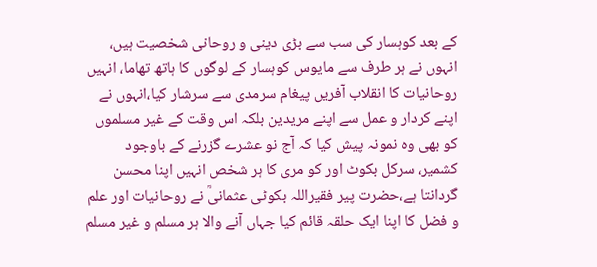کے بعد کوہسار کی سب سے بڑی دینی و روحانی شخصیت ہیں، انہوں نے ہر طرف سے مایوس کوہسار کے لوگوں کا ہاتھ تھاما، انہیں روحانیات کا انقلاب آفریں پیغام سرمدی سے سرشار کیا،انہوں نے اپنے کردار و عمل سے اپنے مریدین بلکہ اس وقت کے غیر مسلموں کو بھی وہ نمونہ پیش کیا کہ آج نو عشرے گزرنے کے باوجود کشمیر، سرکل بکوٹ اور کو مری کا ہر شخص انہیں اپنا محسن گردانتا ہے،حضرت پیر فقیراللہ بکوٹی عثمانیؒ نے روحانیات اور علم و فضل کا اپنا ایک حلقہ قائم کیا جہاں آنے والا ہر مسلم و غیر مسلم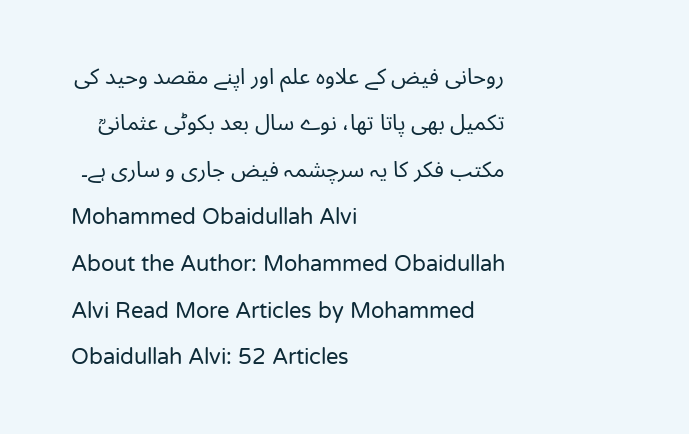روحانی فیض کے علاوہ علم اور اپنے مقصد وحید کی تکمیل بھی پاتا تھا، نوے سال بعد بکوٹی عثمانیؒ مکتب فکر کا یہ سرچشمہ فیض جاری و ساری ہے۔
Mohammed Obaidullah Alvi
About the Author: Mohammed Obaidullah Alvi Read More Articles by Mohammed Obaidullah Alvi: 52 Articles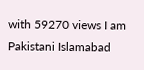with 59270 views I am Pakistani Islamabad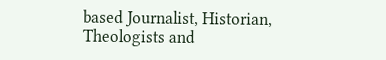based Journalist, Historian, Theologists and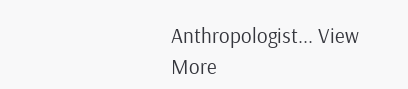Anthropologist... View More